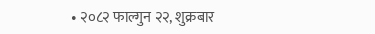• २०८२ फाल्गुन २२, शुक्रबार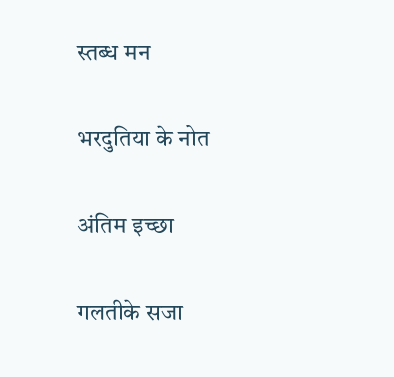स्तब्ध मन

भरदुतिया के नोत

अंतिम इच्छा

गलतीके सजा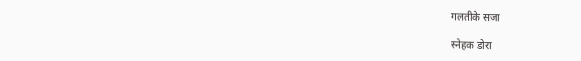गलतीके सजा

स्नेहक डोरा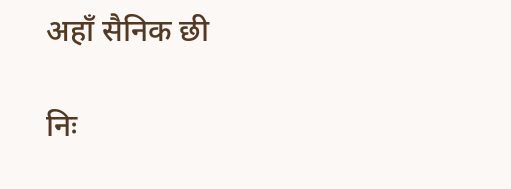अहाँ सैनिक छी

निः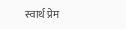स्वार्थ प्रेम